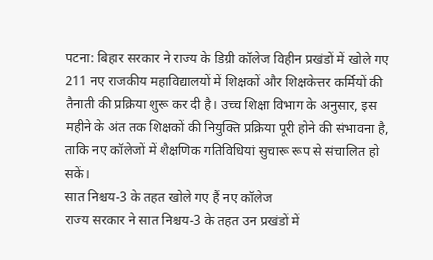पटना: बिहार सरकार ने राज्य के डिग्री कॉलेज विहीन प्रखंडों में खोले गए 211 नए राजकीय महाविद्यालयों में शिक्षकों और शिक्षकेत्तर कर्मियों की तैनाती की प्रक्रिया शुरू कर दी है। उच्च शिक्षा विभाग के अनुसार, इस महीने के अंत तक शिक्षकों की नियुक्ति प्रक्रिया पूरी होने की संभावना है, ताकि नए कॉलेजों में शैक्षणिक गतिविधियां सुचारू रूप से संचालित हो सकें।
सात निश्चय-3 के तहत खोले गए हैं नए कॉलेज
राज्य सरकार ने सात निश्चय-3 के तहत उन प्रखंडों में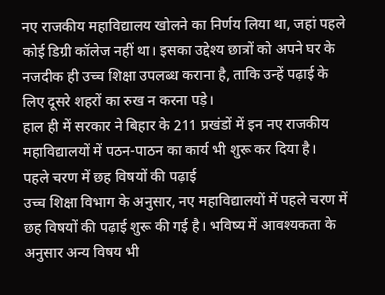नए राजकीय महाविद्यालय खोलने का निर्णय लिया था, जहां पहले कोई डिग्री कॉलेज नहीं था। इसका उद्देश्य छात्रों को अपने घर के नजदीक ही उच्च शिक्षा उपलब्ध कराना है, ताकि उन्हें पढ़ाई के लिए दूसरे शहरों का रुख न करना पड़े।
हाल ही में सरकार ने बिहार के 211 प्रखंडों में इन नए राजकीय महाविद्यालयों में पठन-पाठन का कार्य भी शुरू कर दिया है।
पहले चरण में छह विषयों की पढ़ाई
उच्च शिक्षा विभाग के अनुसार, नए महाविद्यालयों में पहले चरण में छह विषयों की पढ़ाई शुरू की गई है। भविष्य में आवश्यकता के अनुसार अन्य विषय भी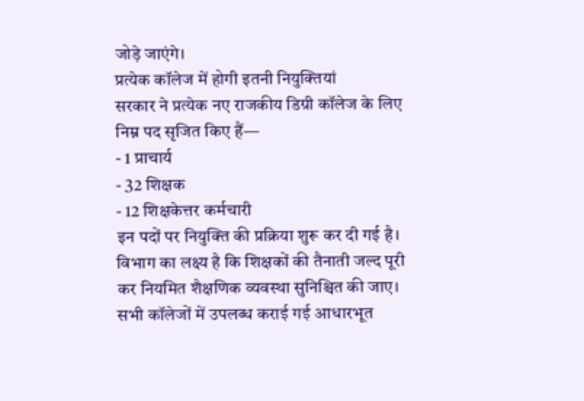जोड़े जाएंगे।
प्रत्येक कॉलेज में होगी इतनी नियुक्तियां
सरकार ने प्रत्येक नए राजकीय डिग्री कॉलेज के लिए निम्न पद सृजित किए हैं—
- 1 प्राचार्य
- 32 शिक्षक
- 12 शिक्षकेत्तर कर्मचारी
इन पदों पर नियुक्ति की प्रक्रिया शुरू कर दी गई है। विभाग का लक्ष्य है कि शिक्षकों की तैनाती जल्द पूरी कर नियमित शैक्षणिक व्यवस्था सुनिश्चित की जाए।
सभी कॉलेजों में उपलब्ध कराई गई आधारभूत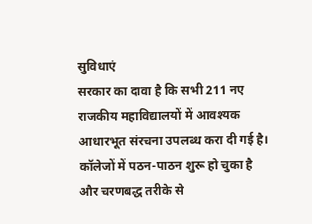सुविधाएं
सरकार का दावा है कि सभी 211 नए राजकीय महाविद्यालयों में आवश्यक आधारभूत संरचना उपलब्ध करा दी गई है। कॉलेजों में पठन-पाठन शुरू हो चुका है और चरणबद्ध तरीके से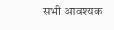सभी आवश्यक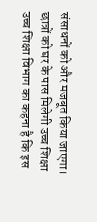संसाधनों को और मजबूत किया जाएगा।
छात्रों को घर के पास मिलेगी उच्च शिक्षा
उच्च शिक्षा विभाग का कहना है कि इस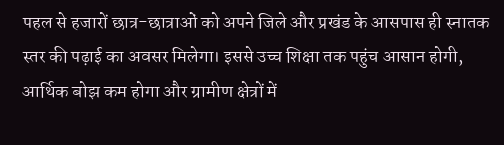पहल से हजारों छात्र-छात्राओं को अपने जिले और प्रखंड के आसपास ही स्नातक स्तर की पढ़ाई का अवसर मिलेगा। इससे उच्च शिक्षा तक पहुंच आसान होगी, आर्थिक बोझ कम होगा और ग्रामीण क्षेत्रों में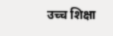उच्च शिक्षा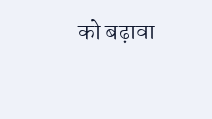को बढ़ावा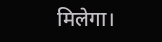मिलेगा।